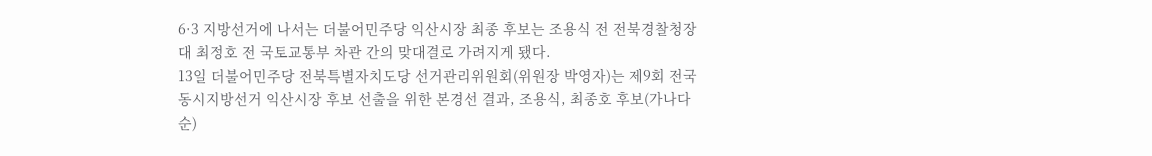6·3 지방선거에 나서는 더불어민주당 익산시장 최종 후보는 조용식 전 전북경찰청장 대 최정호 전 국토교통부 차관 간의 맞대결로 가려지게 됐다.
13일 더불어민주당 전북특별자치도당 선거관리위원회(위원장 박영자)는 제9회 전국동시지방선거 익산시장 후보 선출을 위한 본경선 결과, 조용식, 최종호 후보(가나다 순)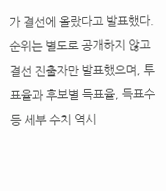가 결선에 올랐다고 발표했다.
순위는 별도로 공개하지 않고 결선 진출자만 발표했으며, 투표율과 후보별 득표율, 득표수 등 세부 수치 역시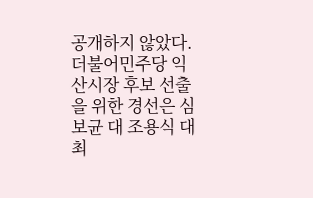공개하지 않았다.
더불어민주당 익산시장 후보 선출을 위한 경선은 심보균 대 조용식 대 최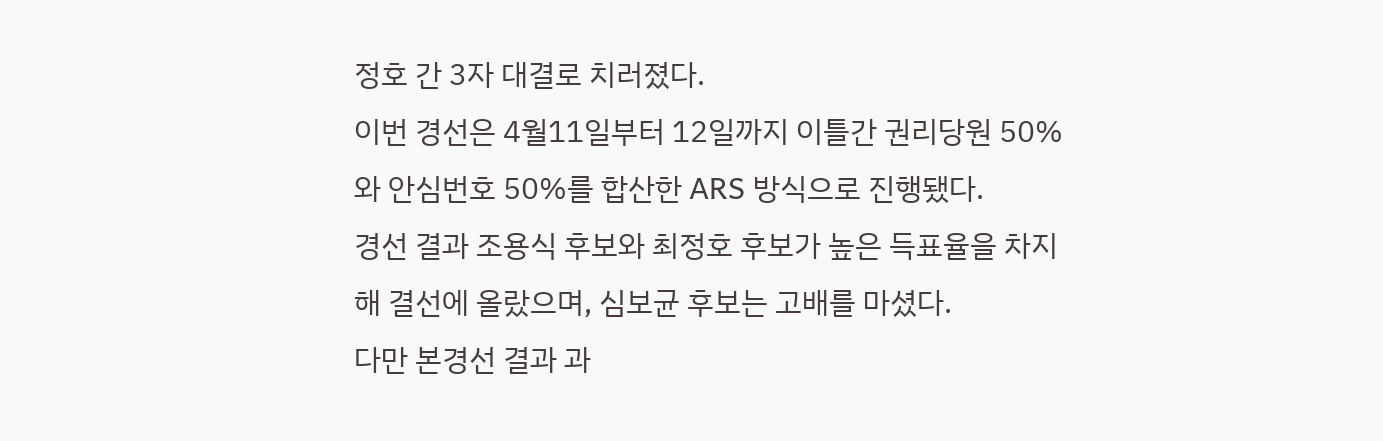정호 간 3자 대결로 치러졌다.
이번 경선은 4월11일부터 12일까지 이틀간 권리당원 50%와 안심번호 50%를 합산한 ARS 방식으로 진행됐다.
경선 결과 조용식 후보와 최정호 후보가 높은 득표율을 차지해 결선에 올랐으며, 심보균 후보는 고배를 마셨다.
다만 본경선 결과 과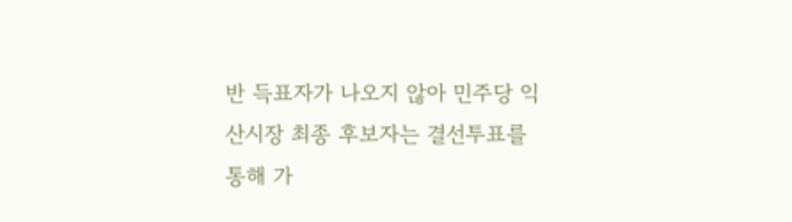반 득표자가 나오지 않아 민주당 익산시장 최종 후보자는 결선투표를 통해 가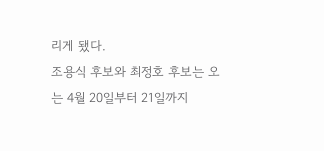리게 됐다.
조용식 후보와 최정호 후보는 오는 4월 20일부터 21일까지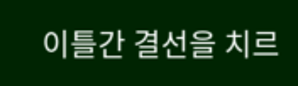이틀간 결선을 치르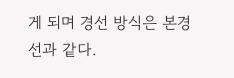게 되며 경선 방식은 본경선과 같다.